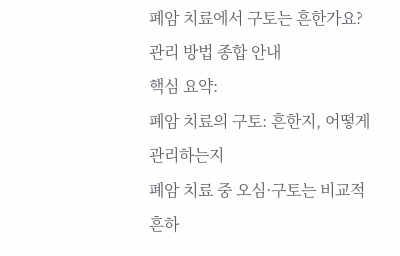폐암 치료에서 구토는 흔한가요? 관리 방법 종합 안내
핵심 요약:
폐암 치료의 구토: 흔한지, 어떻게 관리하는지
폐암 치료 중 오심·구토는 비교적 흔하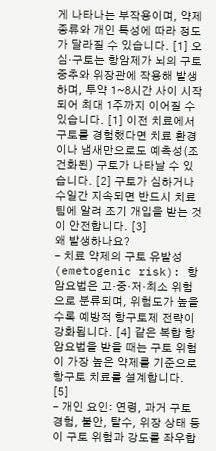게 나타나는 부작용이며, 약제 종류와 개인 특성에 따라 정도가 달라질 수 있습니다. [1] 오심·구토는 항암제가 뇌의 구토중추와 위장관에 작용해 발생하며, 투약 1~8시간 사이 시작되어 최대 1주까지 이어질 수 있습니다. [1] 이전 치료에서 구토를 경험했다면 치료 환경이나 냄새만으로도 예측성(조건화된) 구토가 나타날 수 있습니다. [2] 구토가 심하거나 수일간 지속되면 반드시 치료팀에 알려 조기 개입을 받는 것이 안전합니다. [3]
왜 발생하나요?
- 치료 약제의 구토 유발성(emetogenic risk): 항암요법은 고·중·저·최소 위험으로 분류되며, 위험도가 높을수록 예방적 항구토제 전략이 강화됩니다. [4] 같은 복합 항암요법을 받을 때는 구토 위험이 가장 높은 약제를 기준으로 항구토 치료를 설계합니다. [5]
- 개인 요인: 연령, 과거 구토 경험, 불안, 탈수, 위장 상태 등이 구토 위험과 강도를 좌우합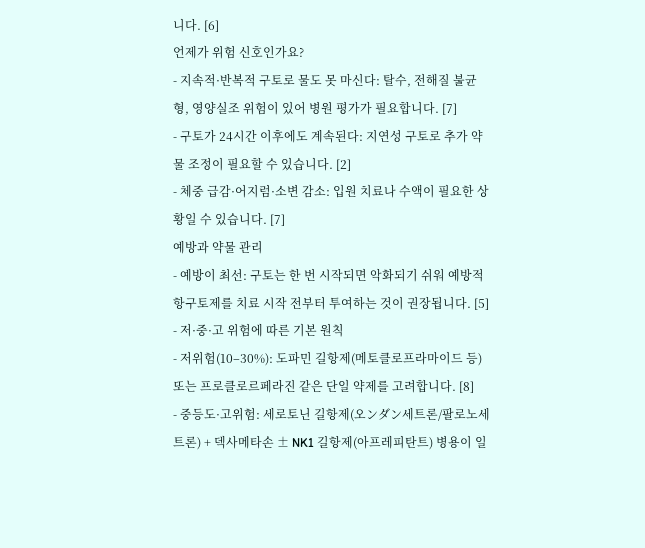니다. [6]
언제가 위험 신호인가요?
- 지속적·반복적 구토로 물도 못 마신다: 탈수, 전해질 불균형, 영양실조 위험이 있어 병원 평가가 필요합니다. [7]
- 구토가 24시간 이후에도 계속된다: 지연성 구토로 추가 약물 조정이 필요할 수 있습니다. [2]
- 체중 급감·어지럼·소변 감소: 입원 치료나 수액이 필요한 상황일 수 있습니다. [7]
예방과 약물 관리
- 예방이 최선: 구토는 한 번 시작되면 악화되기 쉬워 예방적 항구토제를 치료 시작 전부터 투여하는 것이 권장됩니다. [5]
- 저·중·고 위험에 따른 기본 원칙
- 저위험(10–30%): 도파민 길항제(메토클로프라마이드 등) 또는 프로클로르페라진 같은 단일 약제를 고려합니다. [8]
- 중등도·고위험: 세로토닌 길항제(오ンダン세트론/팔로노세트론) + 덱사메타손 ± NK1 길항제(아프레피탄트) 병용이 일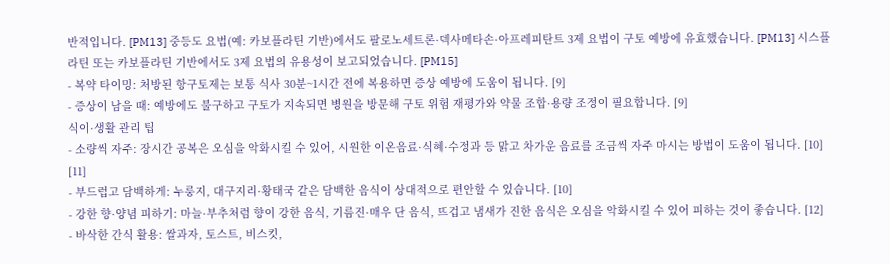반적입니다. [PM13] 중등도 요법(예: 카보플라틴 기반)에서도 팔로노세트론·덱사메타손·아프레피탄트 3제 요법이 구토 예방에 유효했습니다. [PM13] 시스플라틴 또는 카보플라틴 기반에서도 3제 요법의 유용성이 보고되었습니다. [PM15]
- 복약 타이밍: 처방된 항구토제는 보통 식사 30분~1시간 전에 복용하면 증상 예방에 도움이 됩니다. [9]
- 증상이 남을 때: 예방에도 불구하고 구토가 지속되면 병원을 방문해 구토 위험 재평가와 약물 조합·용량 조정이 필요합니다. [9]
식이·생활 관리 팁
- 소량씩 자주: 장시간 공복은 오심을 악화시킬 수 있어, 시원한 이온음료·식혜·수정과 등 맑고 차가운 음료를 조금씩 자주 마시는 방법이 도움이 됩니다. [10] [11]
- 부드럽고 담백하게: 누룽지, 대구지리·황태국 같은 담백한 음식이 상대적으로 편안할 수 있습니다. [10]
- 강한 향·양념 피하기: 마늘·부추처럼 향이 강한 음식, 기름진·매우 단 음식, 뜨겁고 냄새가 진한 음식은 오심을 악화시킬 수 있어 피하는 것이 좋습니다. [12]
- 바삭한 간식 활용: 쌀과자, 토스트, 비스킷,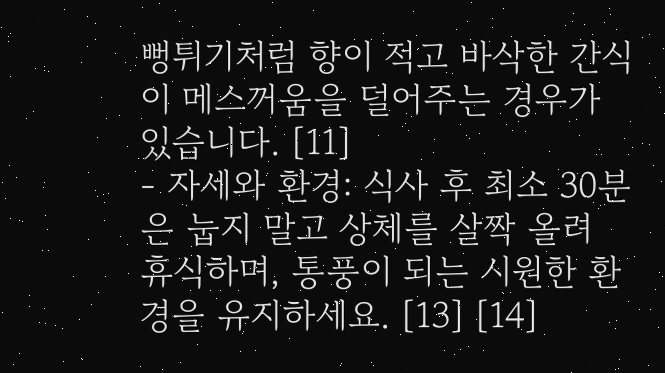뻥튀기처럼 향이 적고 바삭한 간식이 메스꺼움을 덜어주는 경우가 있습니다. [11]
- 자세와 환경: 식사 후 최소 30분은 눕지 말고 상체를 살짝 올려 휴식하며, 통풍이 되는 시원한 환경을 유지하세요. [13] [14]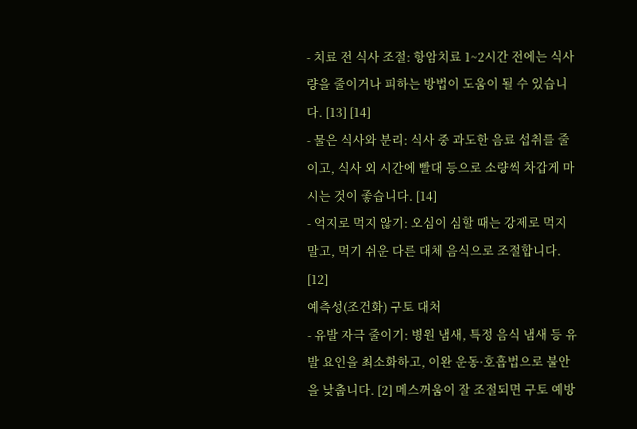- 치료 전 식사 조절: 항암치료 1~2시간 전에는 식사량을 줄이거나 피하는 방법이 도움이 될 수 있습니다. [13] [14]
- 물은 식사와 분리: 식사 중 과도한 음료 섭취를 줄이고, 식사 외 시간에 빨대 등으로 소량씩 차갑게 마시는 것이 좋습니다. [14]
- 억지로 먹지 않기: 오심이 심할 때는 강제로 먹지 말고, 먹기 쉬운 다른 대체 음식으로 조절합니다. [12]
예측성(조건화) 구토 대처
- 유발 자극 줄이기: 병원 냄새, 특정 음식 냄새 등 유발 요인을 최소화하고, 이완 운동·호흡법으로 불안을 낮춥니다. [2] 메스꺼움이 잘 조절되면 구토 예방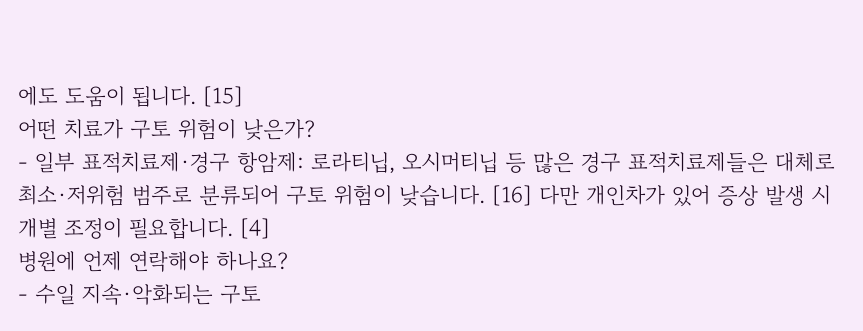에도 도움이 됩니다. [15]
어떤 치료가 구토 위험이 낮은가?
- 일부 표적치료제·경구 항암제: 로라티닙, 오시머티닙 등 많은 경구 표적치료제들은 대체로 최소·저위험 범주로 분류되어 구토 위험이 낮습니다. [16] 다만 개인차가 있어 증상 발생 시 개별 조정이 필요합니다. [4]
병원에 언제 연락해야 하나요?
- 수일 지속·악화되는 구토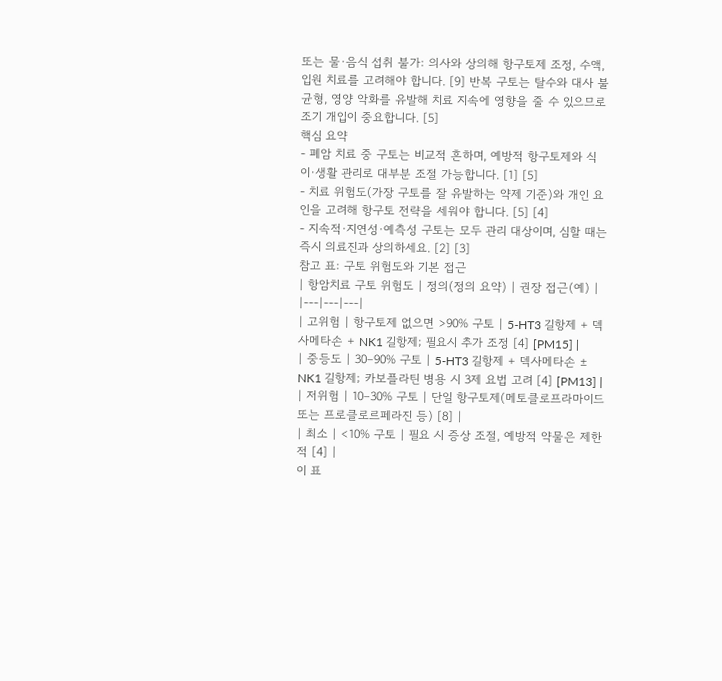또는 물·음식 섭취 불가: 의사와 상의해 항구토제 조정, 수액, 입원 치료를 고려해야 합니다. [9] 반복 구토는 탈수와 대사 불균형, 영양 악화를 유발해 치료 지속에 영향을 줄 수 있으므로 조기 개입이 중요합니다. [5]
핵심 요약
- 폐암 치료 중 구토는 비교적 흔하며, 예방적 항구토제와 식이·생활 관리로 대부분 조절 가능합니다. [1] [5]
- 치료 위험도(가장 구토를 잘 유발하는 약제 기준)와 개인 요인을 고려해 항구토 전략을 세워야 합니다. [5] [4]
- 지속적·지연성·예측성 구토는 모두 관리 대상이며, 심할 때는 즉시 의료진과 상의하세요. [2] [3]
참고 표: 구토 위험도와 기본 접근
| 항암치료 구토 위험도 | 정의(정의 요약) | 권장 접근(예) |
|---|---|---|
| 고위험 | 항구토제 없으면 >90% 구토 | 5-HT3 길항제 + 덱사메타손 + NK1 길항제; 필요시 추가 조정 [4] [PM15] |
| 중등도 | 30–90% 구토 | 5-HT3 길항제 + 덱사메타손 ± NK1 길항제; 카보플라틴 병용 시 3제 요법 고려 [4] [PM13] |
| 저위험 | 10–30% 구토 | 단일 항구토제(메토클로프라마이드 또는 프로클로르페라진 등) [8] |
| 최소 | <10% 구토 | 필요 시 증상 조절, 예방적 약물은 제한적 [4] |
이 표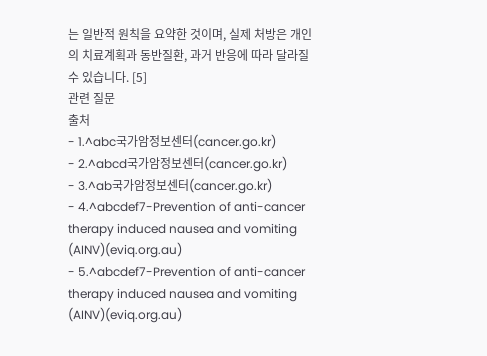는 일반적 원칙을 요약한 것이며, 실제 처방은 개인의 치료계획과 동반질환, 과거 반응에 따라 달라질 수 있습니다. [5]
관련 질문
출처
- 1.^abc국가암정보센터(cancer.go.kr)
- 2.^abcd국가암정보센터(cancer.go.kr)
- 3.^ab국가암정보센터(cancer.go.kr)
- 4.^abcdef7-Prevention of anti-cancer therapy induced nausea and vomiting (AINV)(eviq.org.au)
- 5.^abcdef7-Prevention of anti-cancer therapy induced nausea and vomiting (AINV)(eviq.org.au)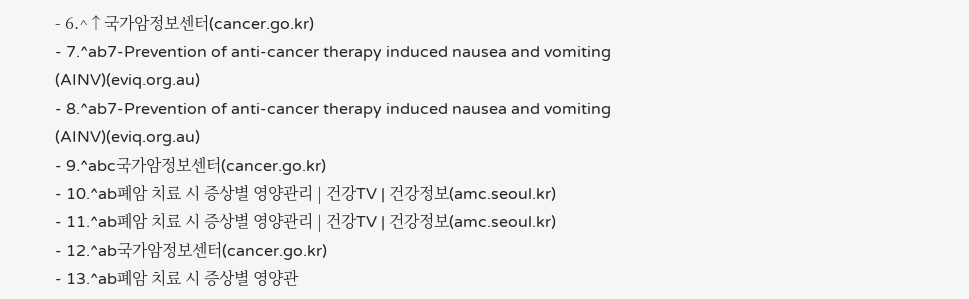- 6.^↑국가암정보센터(cancer.go.kr)
- 7.^ab7-Prevention of anti-cancer therapy induced nausea and vomiting (AINV)(eviq.org.au)
- 8.^ab7-Prevention of anti-cancer therapy induced nausea and vomiting (AINV)(eviq.org.au)
- 9.^abc국가암정보센터(cancer.go.kr)
- 10.^ab폐암 치료 시 증상별 영양관리 | 건강TV | 건강정보(amc.seoul.kr)
- 11.^ab폐암 치료 시 증상별 영양관리 | 건강TV | 건강정보(amc.seoul.kr)
- 12.^ab국가암정보센터(cancer.go.kr)
- 13.^ab폐암 치료 시 증상별 영양관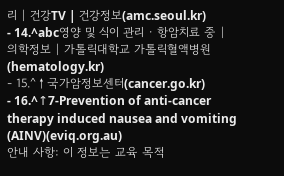리 | 건강TV | 건강정보(amc.seoul.kr)
- 14.^abc영양 및 식이 관리 · 항암치료 중 | 의학정보 | 가톨릭대학교 가톨릭혈액병원(hematology.kr)
- 15.^↑국가암정보센터(cancer.go.kr)
- 16.^↑7-Prevention of anti-cancer therapy induced nausea and vomiting (AINV)(eviq.org.au)
안내 사항: 이 정보는 교육 목적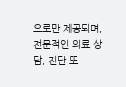으로만 제공되며, 전문적인 의료 상담, 진단 또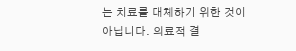는 치료를 대체하기 위한 것이 아닙니다. 의료적 결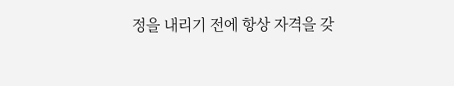정을 내리기 전에 항상 자격을 갖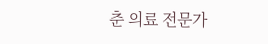춘 의료 전문가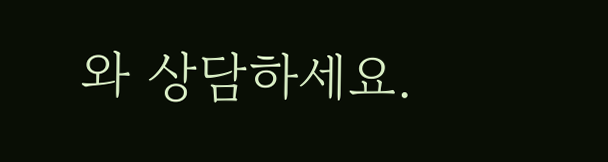와 상담하세요.